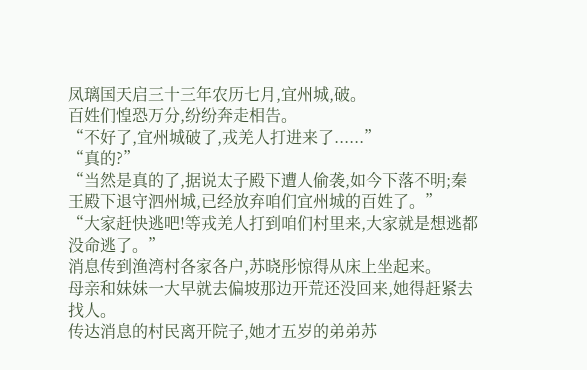凤璃国天启三十三年农历七月,宜州城,破。
百姓们惶恐万分,纷纷奔走相告。
“不好了,宜州城破了,戎羌人打进来了......”
“真的?”
“当然是真的了,据说太子殿下遭人偷袭,如今下落不明;秦王殿下退守泗州城,已经放弃咱们宜州城的百姓了。”
“大家赶快逃吧!等戎羌人打到咱们村里来,大家就是想逃都没命逃了。”
消息传到渔湾村各家各户,苏晓彤惊得从床上坐起来。
母亲和妹妹一大早就去偏坡那边开荒还没回来,她得赶紧去找人。
传达消息的村民离开院子,她才五岁的弟弟苏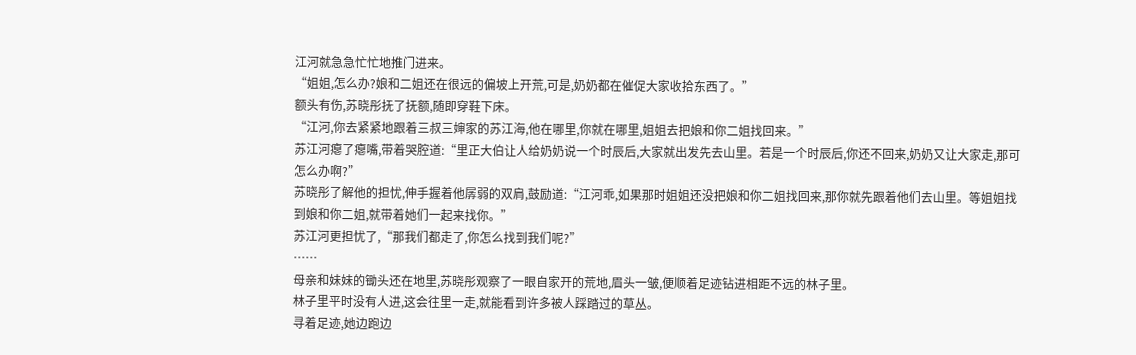江河就急急忙忙地推门进来。
“姐姐,怎么办?娘和二姐还在很远的偏坡上开荒,可是,奶奶都在催促大家收拾东西了。”
额头有伤,苏晓彤抚了抚额,随即穿鞋下床。
“江河,你去紧紧地跟着三叔三婶家的苏江海,他在哪里,你就在哪里,姐姐去把娘和你二姐找回来。”
苏江河瘪了瘪嘴,带着哭腔道:“里正大伯让人给奶奶说一个时辰后,大家就出发先去山里。若是一个时辰后,你还不回来,奶奶又让大家走,那可怎么办啊?”
苏晓彤了解他的担忧,伸手握着他孱弱的双肩,鼓励道:“江河乖,如果那时姐姐还没把娘和你二姐找回来,那你就先跟着他们去山里。等姐姐找到娘和你二姐,就带着她们一起来找你。”
苏江河更担忧了,“那我们都走了,你怎么找到我们呢?”
……
母亲和妹妹的锄头还在地里,苏晓彤观察了一眼自家开的荒地,眉头一皱,便顺着足迹钻进相距不远的林子里。
林子里平时没有人进,这会往里一走,就能看到许多被人踩踏过的草丛。
寻着足迹,她边跑边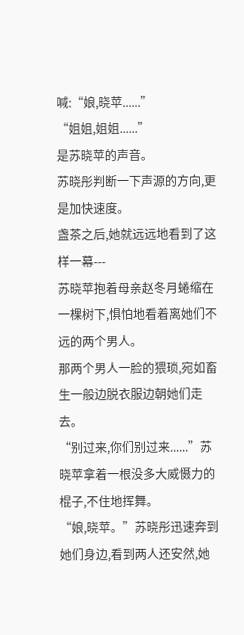喊:“娘,晓苹......”
“姐姐,姐姐......”
是苏晓苹的声音。
苏晓彤判断一下声源的方向,更是加快速度。
盏茶之后,她就远远地看到了这样一幕---
苏晓苹抱着母亲赵冬月蜷缩在一棵树下,惧怕地看着离她们不远的两个男人。
那两个男人一脸的猥琐,宛如畜生一般边脱衣服边朝她们走去。
“别过来,你们别过来......”苏晓苹拿着一根没多大威慑力的棍子,不住地挥舞。
“娘,晓苹。”苏晓彤迅速奔到她们身边,看到两人还安然,她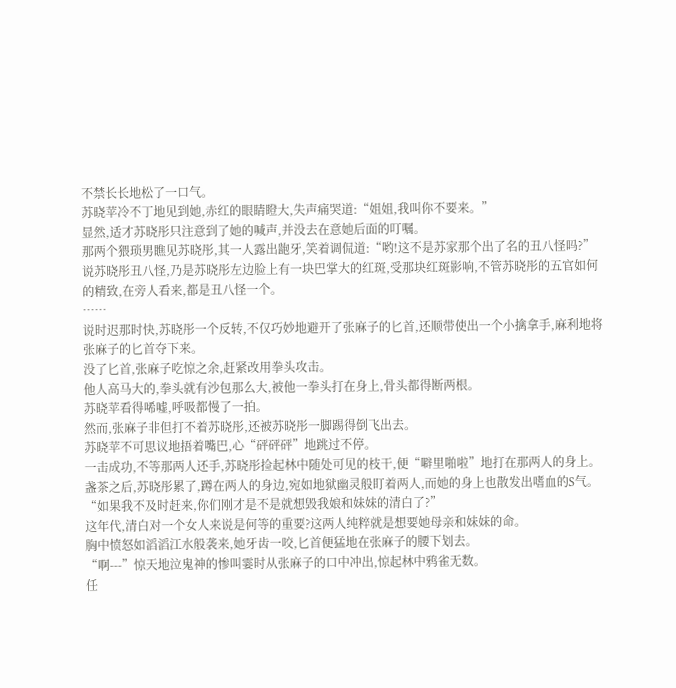不禁长长地松了一口气。
苏晓苹冷不丁地见到她,赤红的眼睛瞪大,失声痛哭道:“姐姐,我叫你不要来。”
显然,适才苏晓彤只注意到了她的喊声,并没去在意她后面的叮嘱。
那两个猥琐男瞧见苏晓彤,其一人露出龅牙,笑着调侃道:“哟!这不是苏家那个出了名的丑八怪吗?”
说苏晓彤丑八怪,乃是苏晓彤左边脸上有一块巴掌大的红斑,受那块红斑影响,不管苏晓彤的五官如何的精致,在旁人看来,都是丑八怪一个。
……
说时迟那时快,苏晓彤一个反转,不仅巧妙地避开了张麻子的匕首,还顺带使出一个小擒拿手,麻利地将张麻子的匕首夺下来。
没了匕首,张麻子吃惊之余,赶紧改用拳头攻击。
他人高马大的,拳头就有沙包那么大,被他一拳头打在身上,骨头都得断两根。
苏晓苹看得唏嘘,呼吸都慢了一拍。
然而,张麻子非但打不着苏晓彤,还被苏晓彤一脚踢得倒飞出去。
苏晓苹不可思议地捂着嘴巴,心“砰砰砰”地跳过不停。
一击成功,不等那两人还手,苏晓彤捡起林中随处可见的枝干,便“噼里啪啦”地打在那两人的身上。
盏茶之后,苏晓彤累了,蹲在两人的身边,宛如地狱幽灵般盯着两人,而她的身上也散发出嗜血的S气。
“如果我不及时赶来,你们刚才是不是就想毁我娘和妹妹的清白了?”
这年代,清白对一个女人来说是何等的重要?这两人纯粹就是想要她母亲和妹妹的命。
胸中愤怒如滔滔江水般袭来,她牙齿一咬,匕首便猛地在张麻子的腰下划去。
“啊---”惊天地泣鬼神的惨叫霎时从张麻子的口中冲出,惊起林中鸦雀无数。
任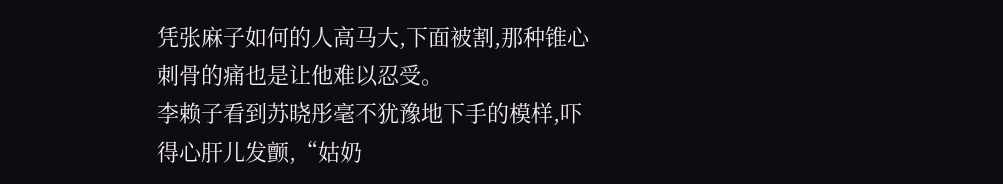凭张麻子如何的人高马大,下面被割,那种锥心刺骨的痛也是让他难以忍受。
李赖子看到苏晓彤毫不犹豫地下手的模样,吓得心肝儿发颤,“姑奶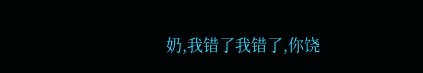奶,我错了我错了,你饶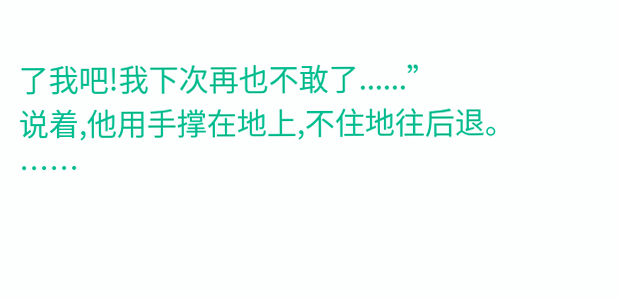了我吧!我下次再也不敢了......”
说着,他用手撑在地上,不住地往后退。
……